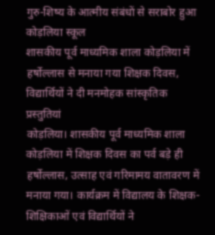गुरु-शिष्य के आत्मीय संबंधों से सराबोर हुआ कोड़लिया स्कूल
शासकीय पूर्व माध्यमिक शाला कोड़लिया में हर्षोल्लास से मनाया गया शिक्षक दिवस, विद्यार्थियों ने दी मनमोहक सांस्कृतिक प्रस्तुतियां
कोड़लिया। शासकीय पूर्व माध्यमिक शाला कोड़लिया में शिक्षक दिवस का पर्व बड़े ही हर्षोल्लास, उत्साह एवं गरिमामय वातावरण में मनाया गया। कार्यक्रम में विद्यालय के शिक्षक-शिक्षिकाओं एवं विद्यार्थियों ने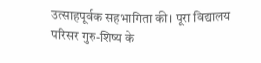उत्साहपूर्वक सहभागिता की। पूरा विद्यालय परिसर गुरु-शिष्य के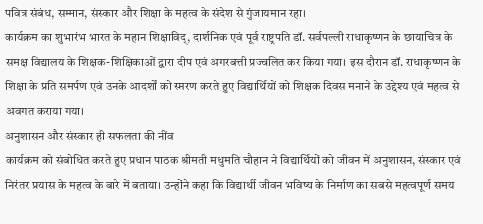पवित्र संबंध, सम्मान, संस्कार और शिक्षा के महत्व के संदेश से गुंजायमान रहा।
कार्यक्रम का शुभारंभ भारत के महान शिक्षाविद्, दार्शनिक एवं पूर्व राष्ट्रपति डॉ. सर्वपल्ली राधाकृष्णन के छायाचित्र के समक्ष विद्यालय के शिक्षक-शिक्षिकाओं द्वारा दीप एवं अगरबत्ती प्रज्वलित कर किया गया। इस दौरान डॉ. राधाकृष्णन के शिक्षा के प्रति समर्पण एवं उनके आदर्शों को स्मरण करते हुए विद्यार्थियों को शिक्षक दिवस मनाने के उद्देश्य एवं महत्व से अवगत कराया गया।
अनुशासन और संस्कार ही सफलता की नींव
कार्यक्रम को संबोधित करते हुए प्रधान पाठक श्रीमती मधुमति चौहान ने विद्यार्थियों को जीवन में अनुशासन, संस्कार एवं निरंतर प्रयास के महत्व के बारे में बताया। उन्होंने कहा कि विद्यार्थी जीवन भविष्य के निर्माण का सबसे महत्वपूर्ण समय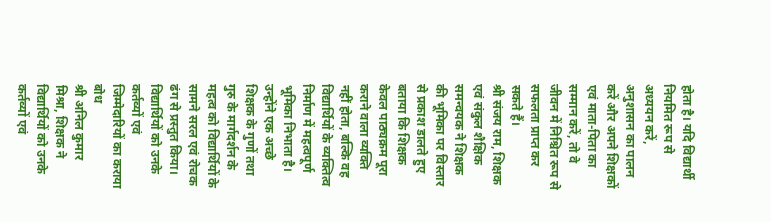होता है। यदि विद्यार्थी नियमित रूप से अध्ययन करें, अनुशासन का पालन करें और अपने शिक्षकों एवं माता-पिता का सम्मान करें, तो वे जीवन में निश्चित रूप से सफलता प्राप्त कर सकते हैं।
श्री संजय राम, शिक्षक एवं संकुल शैक्षिक समन्वयक ने शिक्षक की भूमिका पर विस्तार से प्रकाश डालते हुए बताया कि शिक्षक केवल पाठ्यक्रम पूरा कराने वाला व्यक्ति नहीं होता, बल्कि वह विद्यार्थियों के व्यक्तित्व निर्माण में महत्वपूर्ण भूमिका निभाता है। उन्होंने एक अच्छे शिक्षक के गुणों तथा गुरु के मार्गदर्शन के महत्व को विद्यार्थियों के सामने सरल एवं रोचक ढंग से प्रस्तुत किया।
विद्यार्थियों को उनके कर्तव्यों एवं जिम्मेदारियों का कराया बोध
श्री अनिल कुमार मिश्रा, शिक्षक ने विद्यार्थियों को उनके कर्तव्यों एवं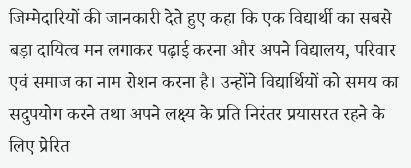जिम्मेदारियों की जानकारी देते हुए कहा कि एक विद्यार्थी का सबसे बड़ा दायित्व मन लगाकर पढ़ाई करना और अपने विद्यालय, परिवार एवं समाज का नाम रोशन करना है। उन्होंने विद्यार्थियों को समय का सदुपयोग करने तथा अपने लक्ष्य के प्रति निरंतर प्रयासरत रहने के लिए प्रेरित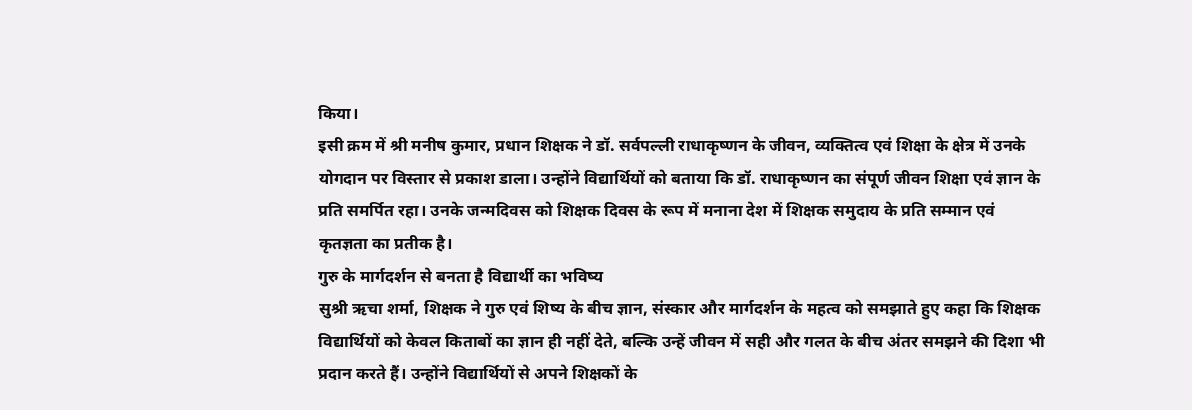किया।
इसी क्रम में श्री मनीष कुमार, प्रधान शिक्षक ने डॉ. सर्वपल्ली राधाकृष्णन के जीवन, व्यक्तित्व एवं शिक्षा के क्षेत्र में उनके योगदान पर विस्तार से प्रकाश डाला। उन्होंने विद्यार्थियों को बताया कि डॉ. राधाकृष्णन का संपूर्ण जीवन शिक्षा एवं ज्ञान के प्रति समर्पित रहा। उनके जन्मदिवस को शिक्षक दिवस के रूप में मनाना देश में शिक्षक समुदाय के प्रति सम्मान एवं कृतज्ञता का प्रतीक है।
गुरु के मार्गदर्शन से बनता है विद्यार्थी का भविष्य
सुश्री ऋचा शर्मा, शिक्षक ने गुरु एवं शिष्य के बीच ज्ञान, संस्कार और मार्गदर्शन के महत्व को समझाते हुए कहा कि शिक्षक विद्यार्थियों को केवल किताबों का ज्ञान ही नहीं देते, बल्कि उन्हें जीवन में सही और गलत के बीच अंतर समझने की दिशा भी प्रदान करते हैं। उन्होंने विद्यार्थियों से अपने शिक्षकों के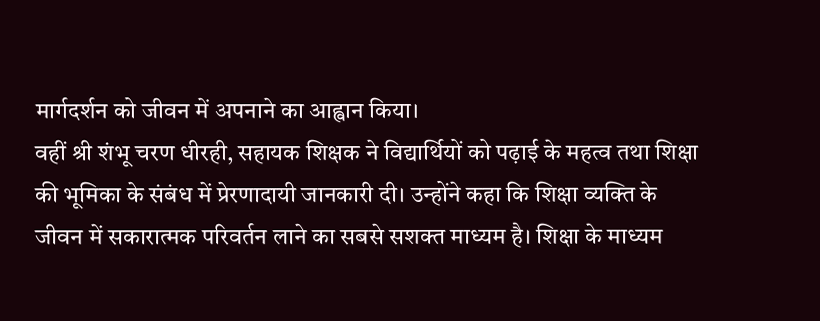मार्गदर्शन को जीवन में अपनाने का आह्वान किया।
वहीं श्री शंभू चरण धीरही, सहायक शिक्षक ने विद्यार्थियों को पढ़ाई के महत्व तथा शिक्षा की भूमिका के संबंध में प्रेरणादायी जानकारी दी। उन्होंने कहा कि शिक्षा व्यक्ति के जीवन में सकारात्मक परिवर्तन लाने का सबसे सशक्त माध्यम है। शिक्षा के माध्यम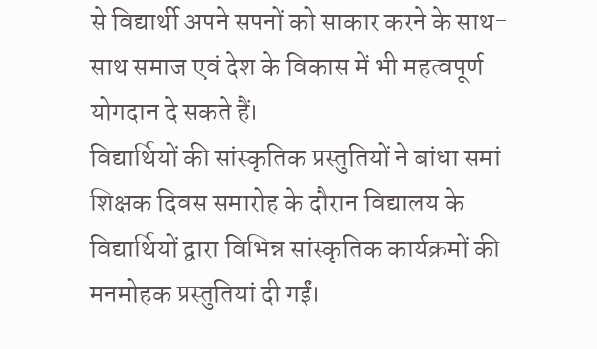से विद्यार्थी अपने सपनों को साकार करने के साथ-साथ समाज एवं देश के विकास में भी महत्वपूर्ण योगदान दे सकते हैं।
विद्यार्थियों की सांस्कृतिक प्रस्तुतियों ने बांधा समां
शिक्षक दिवस समारोह के दौरान विद्यालय के विद्यार्थियों द्वारा विभिन्न सांस्कृतिक कार्यक्रमों की मनमोहक प्रस्तुतियां दी गईं।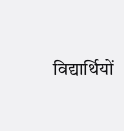विद्यार्थियों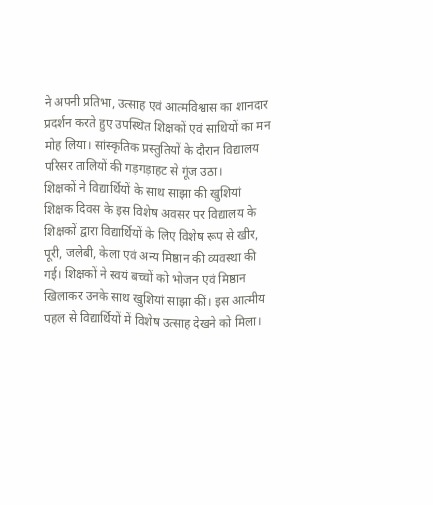ने अपनी प्रतिभा, उत्साह एवं आत्मविश्वास का शानदार प्रदर्शन करते हुए उपस्थित शिक्षकों एवं साथियों का मन मोह लिया। सांस्कृतिक प्रस्तुतियों के दौरान विद्यालय परिसर तालियों की गड़गड़ाहट से गूंज उठा।
शिक्षकों ने विद्यार्थियों के साथ साझा की खुशियां
शिक्षक दिवस के इस विशेष अवसर पर विद्यालय के शिक्षकों द्वारा विद्यार्थियों के लिए विशेष रूप से खीर, पूरी, जलेबी, केला एवं अन्य मिष्ठान की व्यवस्था की गई। शिक्षकों ने स्वयं बच्चों को भोजन एवं मिष्ठान खिलाकर उनके साथ खुशियां साझा कीं। इस आत्मीय पहल से विद्यार्थियों में विशेष उत्साह देखने को मिला।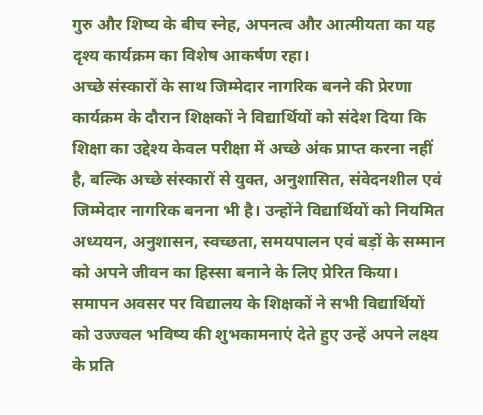गुरु और शिष्य के बीच स्नेह, अपनत्व और आत्मीयता का यह दृश्य कार्यक्रम का विशेष आकर्षण रहा।
अच्छे संस्कारों के साथ जिम्मेदार नागरिक बनने की प्रेरणा
कार्यक्रम के दौरान शिक्षकों ने विद्यार्थियों को संदेश दिया कि शिक्षा का उद्देश्य केवल परीक्षा में अच्छे अंक प्राप्त करना नहीं है, बल्कि अच्छे संस्कारों से युक्त, अनुशासित, संवेदनशील एवं जिम्मेदार नागरिक बनना भी है। उन्होंने विद्यार्थियों को नियमित अध्ययन, अनुशासन, स्वच्छता, समयपालन एवं बड़ों के सम्मान को अपने जीवन का हिस्सा बनाने के लिए प्रेरित किया।
समापन अवसर पर विद्यालय के शिक्षकों ने सभी विद्यार्थियों को उज्ज्वल भविष्य की शुभकामनाएं देते हुए उन्हें अपने लक्ष्य के प्रति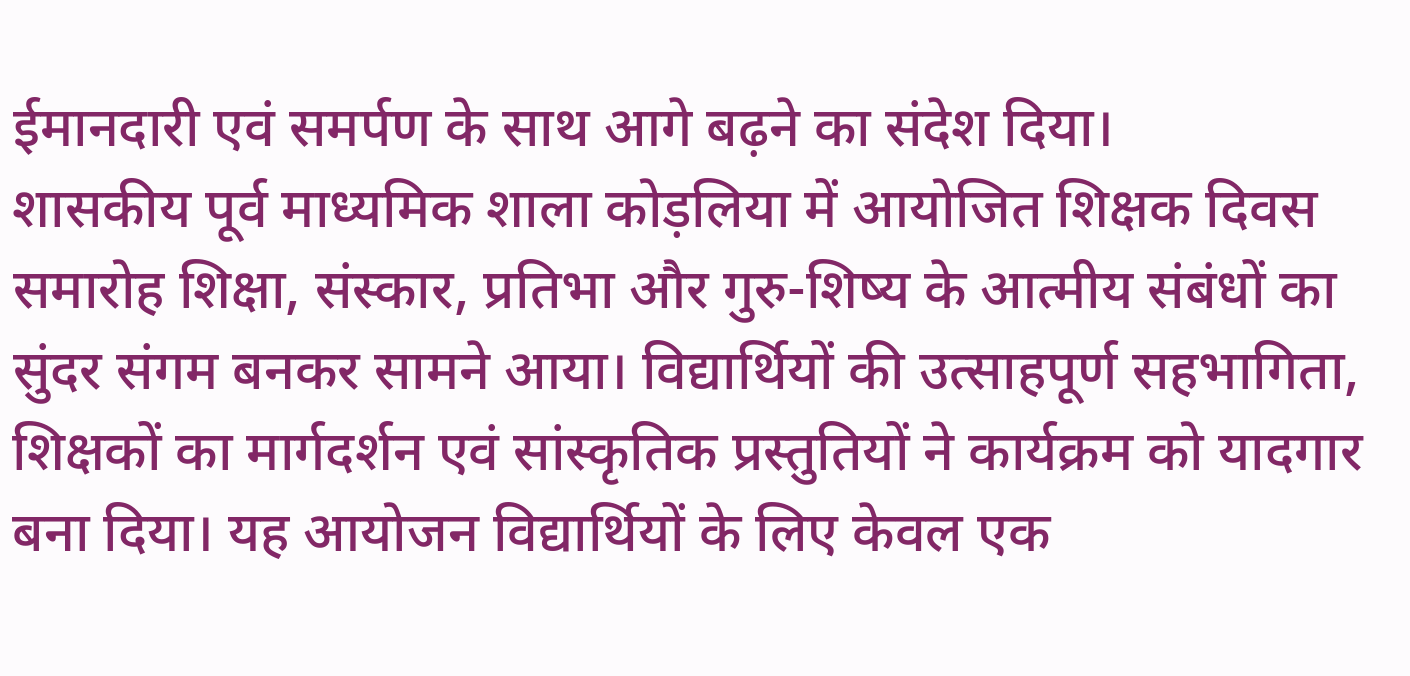ईमानदारी एवं समर्पण के साथ आगे बढ़ने का संदेश दिया।
शासकीय पूर्व माध्यमिक शाला कोड़लिया में आयोजित शिक्षक दिवस समारोह शिक्षा, संस्कार, प्रतिभा और गुरु-शिष्य के आत्मीय संबंधों का सुंदर संगम बनकर सामने आया। विद्यार्थियों की उत्साहपूर्ण सहभागिता, शिक्षकों का मार्गदर्शन एवं सांस्कृतिक प्रस्तुतियों ने कार्यक्रम को यादगार बना दिया। यह आयोजन विद्यार्थियों के लिए केवल एक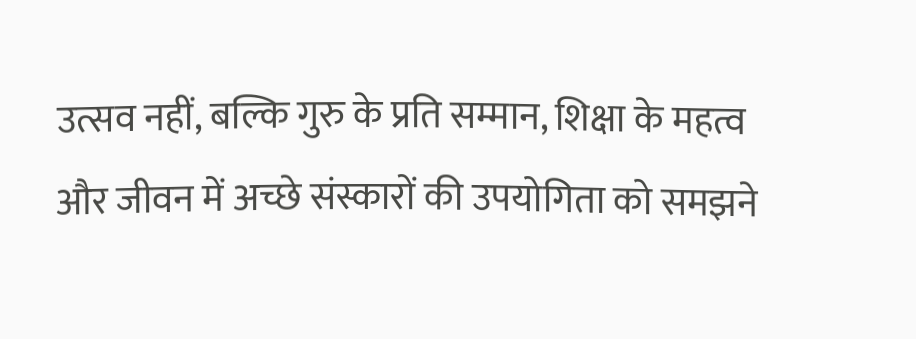उत्सव नहीं, बल्कि गुरु के प्रति सम्मान, शिक्षा के महत्व और जीवन में अच्छे संस्कारों की उपयोगिता को समझने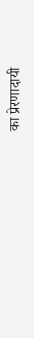का प्रेरणादायी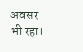अवसर भी रहा।